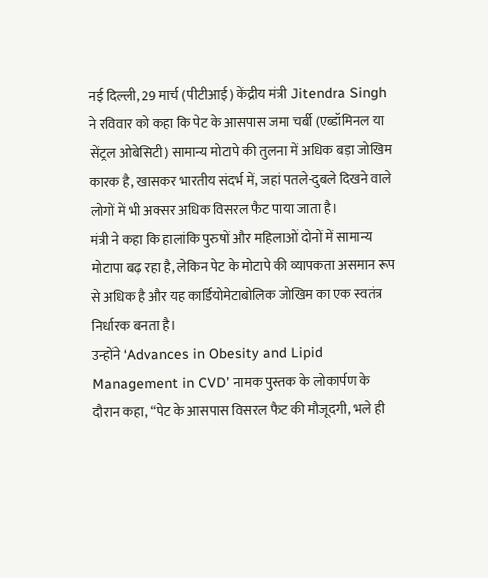नई दिल्ली, 29 मार्च (पीटीआई) केंद्रीय मंत्री Jitendra Singh ने रविवार को कहा कि पेट के आसपास जमा चर्बी (एब्डॉमिनल या सेंट्रल ओबेसिटी) सामान्य मोटापे की तुलना में अधिक बड़ा जोखिम कारक है, खासकर भारतीय संदर्भ में, जहां पतले-दुबले दिखने वाले लोगों में भी अक्सर अधिक विसरल फैट पाया जाता है।
मंत्री ने कहा कि हालांकि पुरुषों और महिलाओं दोनों में सामान्य मोटापा बढ़ रहा है, लेकिन पेट के मोटापे की व्यापकता असमान रूप से अधिक है और यह कार्डियोमेटाबोलिक जोखिम का एक स्वतंत्र निर्धारक बनता है।
उन्होंने ‘Advances in Obesity and Lipid Management in CVD’ नामक पुस्तक के लोकार्पण के दौरान कहा, “पेट के आसपास विसरल फैट की मौजूदगी, भले ही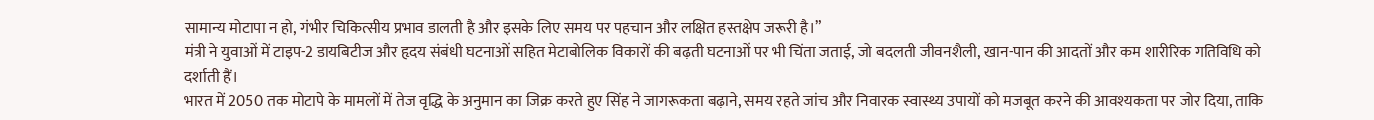सामान्य मोटापा न हो, गंभीर चिकित्सीय प्रभाव डालती है और इसके लिए समय पर पहचान और लक्षित हस्तक्षेप जरूरी है।”
मंत्री ने युवाओं में टाइप-2 डायबिटीज और हृदय संबंधी घटनाओं सहित मेटाबोलिक विकारों की बढ़ती घटनाओं पर भी चिंता जताई, जो बदलती जीवनशैली, खान-पान की आदतों और कम शारीरिक गतिविधि को दर्शाती हैं।
भारत में 2050 तक मोटापे के मामलों में तेज वृद्धि के अनुमान का जिक्र करते हुए सिंह ने जागरूकता बढ़ाने, समय रहते जांच और निवारक स्वास्थ्य उपायों को मजबूत करने की आवश्यकता पर जोर दिया, ताकि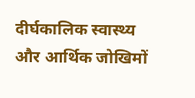दीर्घकालिक स्वास्थ्य और आर्थिक जोखिमों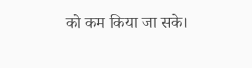को कम किया जा सके।